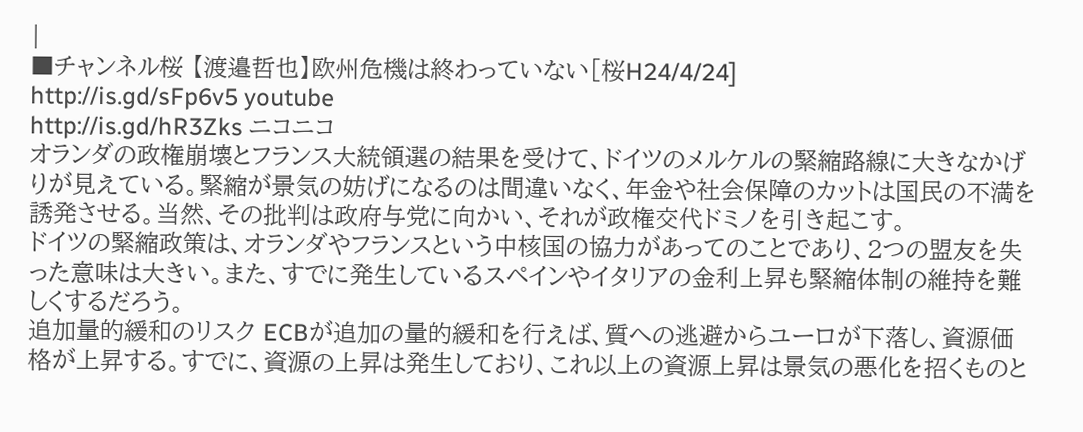|
■チャンネル桜 【渡邉哲也】欧州危機は終わっていない[桜H24/4/24]
http://is.gd/sFp6v5 youtube
http://is.gd/hR3Zks ニコニコ
オランダの政権崩壊とフランス大統領選の結果を受けて、ドイツのメルケルの緊縮路線に大きなかげりが見えている。緊縮が景気の妨げになるのは間違いなく、年金や社会保障のカットは国民の不満を誘発させる。当然、その批判は政府与党に向かい、それが政権交代ドミノを引き起こす。
ドイツの緊縮政策は、オランダやフランスという中核国の協力があってのことであり、2つの盟友を失った意味は大きい。また、すでに発生しているスペインやイタリアの金利上昇も緊縮体制の維持を難しくするだろう。
追加量的緩和のリスク ECBが追加の量的緩和を行えば、質への逃避からユーロが下落し、資源価格が上昇する。すでに、資源の上昇は発生しており、これ以上の資源上昇は景気の悪化を招くものと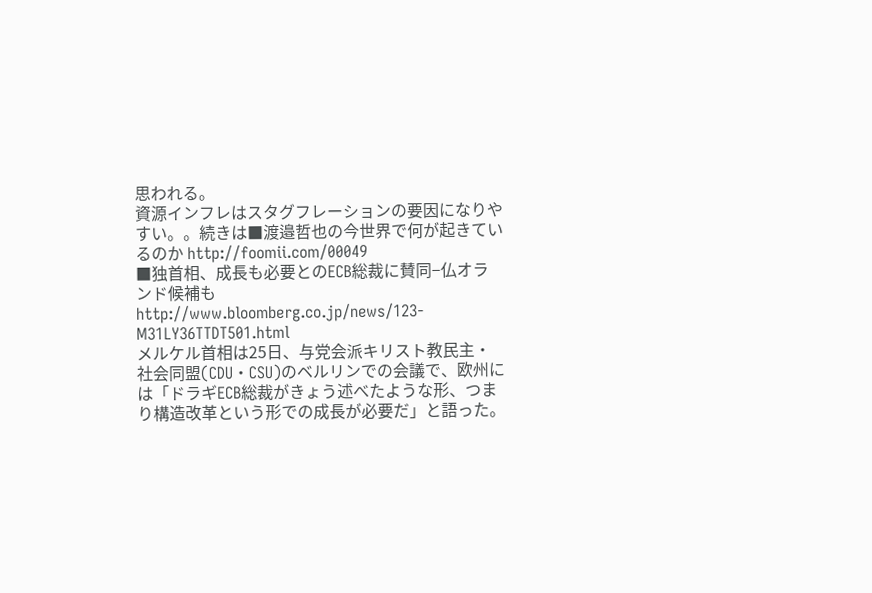思われる。
資源インフレはスタグフレーションの要因になりやすい。。続きは■渡邉哲也の今世界で何が起きているのか http://foomii.com/00049
■独首相、成長も必要とのECB総裁に賛同−仏オランド候補も
http://www.bloomberg.co.jp/news/123-M31LY36TTDT501.html
メルケル首相は25日、与党会派キリスト教民主・社会同盟(CDU・CSU)のベルリンでの会議で、欧州には「ドラギECB総裁がきょう述べたような形、つまり構造改革という形での成長が必要だ」と語った。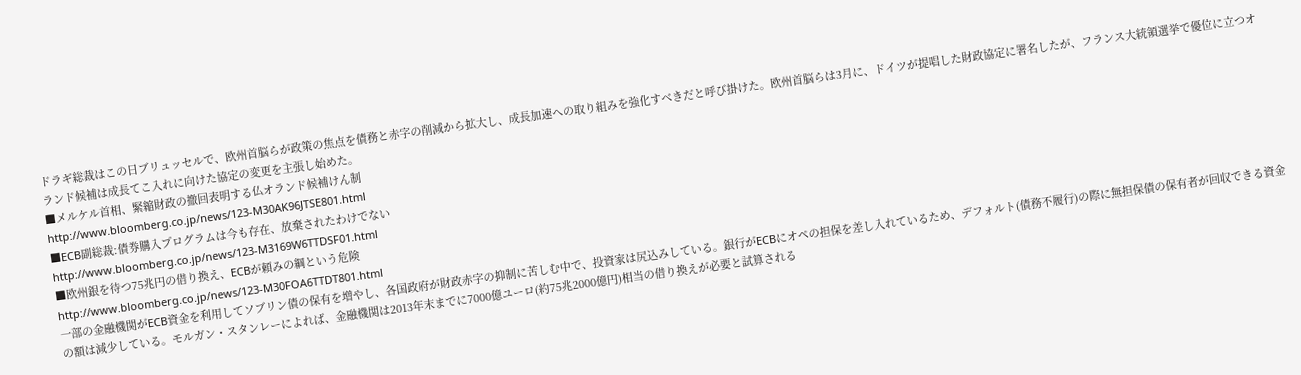ドラギ総裁はこの日ブリュッセルで、欧州首脳らが政策の焦点を債務と赤字の削減から拡大し、成長加速への取り組みを強化すべきだと呼び掛けた。欧州首脳らは3月に、ドイツが提唱した財政協定に署名したが、フランス大統領選挙で優位に立つオランド候補は成長てこ入れに向けた協定の変更を主張し始めた。
■メルケル首相、緊縮財政の撤回表明する仏オランド候補けん制
http://www.bloomberg.co.jp/news/123-M30AK96JTSE801.html
■ECB副総裁:債券購入プログラムは今も存在、放棄されたわけでない
http://www.bloomberg.co.jp/news/123-M3169W6TTDSF01.html
■欧州銀を待つ75兆円の借り換え、ECBが頼みの綱という危険
http://www.bloomberg.co.jp/news/123-M30FOA6TTDT801.html
一部の金融機関がECB資金を利用してソブリン債の保有を増やし、各国政府が財政赤字の抑制に苦しむ中で、投資家は尻込みしている。銀行がECBにオペの担保を差し入れているため、デフォルト(債務不履行)の際に無担保債の保有者が回収できる資金の額は減少している。モルガン・スタンレーによれば、金融機関は2013年末までに7000億ユーロ(約75兆2000億円)相当の借り換えが必要と試算される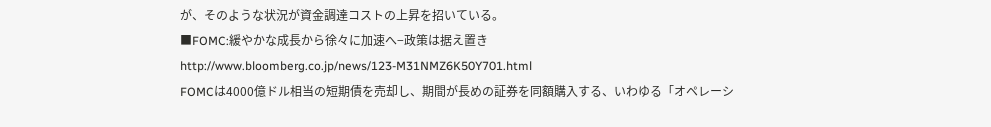が、そのような状況が資金調達コストの上昇を招いている。
■FOMC:緩やかな成長から徐々に加速へ−政策は据え置き
http://www.bloomberg.co.jp/news/123-M31NMZ6K50Y701.html
FOMCは4000億ドル相当の短期債を売却し、期間が長めの証券を同額購入する、いわゆる「オペレーシ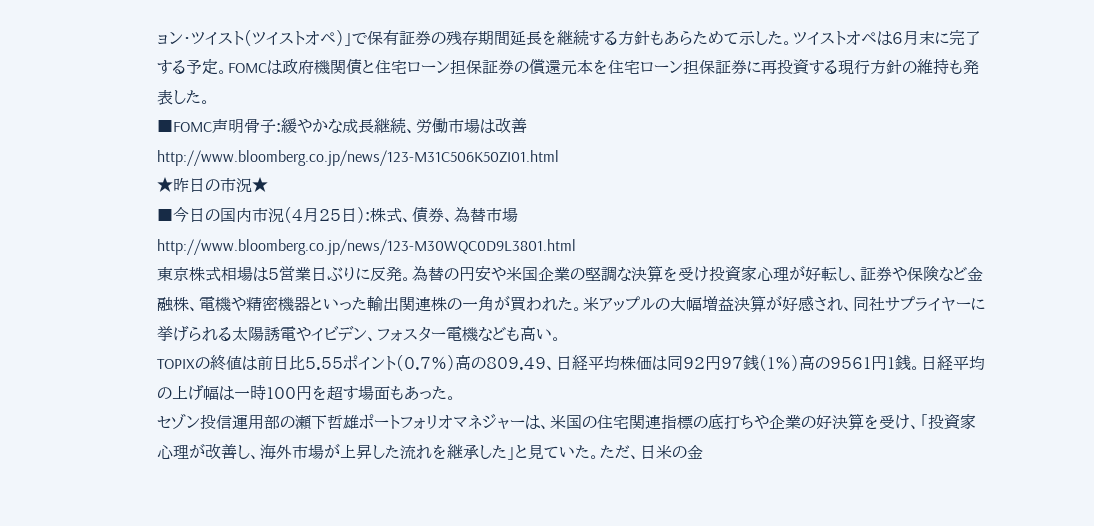ョン・ツイスト(ツイストオペ)」で保有証券の残存期間延長を継続する方針もあらためて示した。ツイストオペは6月末に完了する予定。FOMCは政府機関債と住宅ローン担保証券の償還元本を住宅ローン担保証券に再投資する現行方針の維持も発表した。
■FOMC声明骨子:緩やかな成長継続、労働市場は改善
http://www.bloomberg.co.jp/news/123-M31C506K50ZI01.html
★昨日の市況★
■今日の国内市況(4月25日):株式、債券、為替市場
http://www.bloomberg.co.jp/news/123-M30WQC0D9L3801.html
東京株式相場は5営業日ぶりに反発。為替の円安や米国企業の堅調な決算を受け投資家心理が好転し、証券や保険など金融株、電機や精密機器といった輸出関連株の一角が買われた。米アップルの大幅増益決算が好感され、同社サプライヤーに挙げられる太陽誘電やイビデン、フォスター電機なども高い。
TOPIXの終値は前日比5.55ポイント(0.7%)高の809.49、日経平均株価は同92円97銭(1%)高の9561円1銭。日経平均の上げ幅は一時100円を超す場面もあった。
セゾン投信運用部の瀬下哲雄ポートフォリオマネジャーは、米国の住宅関連指標の底打ちや企業の好決算を受け、「投資家心理が改善し、海外市場が上昇した流れを継承した」と見ていた。ただ、日米の金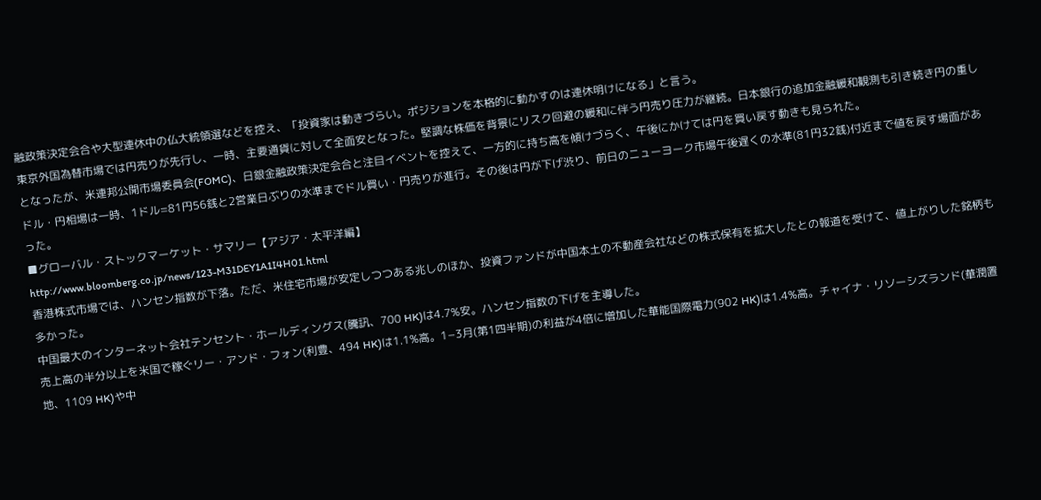融政策決定会合や大型連休中の仏大統領選などを控え、「投資家は動きづらい。ポジションを本格的に動かすのは連休明けになる」と言う。
東京外国為替市場では円売りが先行し、一時、主要通貨に対して全面安となった。堅調な株価を背景にリスク回避の緩和に伴う円売り圧力が継続。日本銀行の追加金融緩和観測も引き続き円の重しとなったが、米連邦公開市場委員会(FOMC)、日銀金融政策決定会合と注目イベントを控えて、一方的に持ち高を傾けづらく、午後にかけては円を買い戻す動きも見られた。
ドル・円相場は一時、1ドル=81円56銭と2営業日ぶりの水準までドル買い・円売りが進行。その後は円が下げ渋り、前日のニューヨーク市場午後遅くの水準(81円32銭)付近まで値を戻す場面があった。
■グローバル・ストックマーケット・サマリー【アジア・太平洋編】
http://www.bloomberg.co.jp/news/123-M31DEY1A1I4H01.html
香港株式市場では、ハンセン指数が下落。ただ、米住宅市場が安定しつつある兆しのほか、投資ファンドが中国本土の不動産会社などの株式保有を拡大したとの報道を受けて、値上がりした銘柄も多かった。
中国最大のインターネット会社テンセント・ホールディングス(騰訊、700 HK)は4.7%安。ハンセン指数の下げを主導した。
売上高の半分以上を米国で稼ぐリー・アンド・フォン(利豊、494 HK)は1.1%高。1−3月(第1四半期)の利益が4倍に増加した華能国際電力(902 HK)は1.4%高。チャイナ・リソーシズランド(華潤置地、1109 HK)や中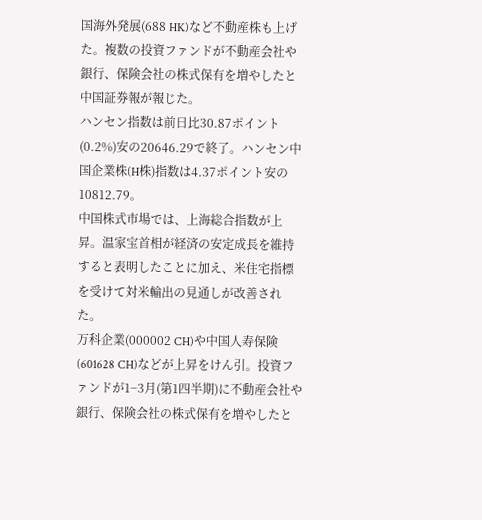国海外発展(688 HK)など不動産株も上げた。複数の投資ファンドが不動産会社や銀行、保険会社の株式保有を増やしたと中国証券報が報じた。
ハンセン指数は前日比30.87ポイント(0.2%)安の20646.29で終了。ハンセン中国企業株(H株)指数は4.37ポイント安の10812.79。
中国株式市場では、上海総合指数が上昇。温家宝首相が経済の安定成長を維持すると表明したことに加え、米住宅指標を受けて対米輸出の見通しが改善された。
万科企業(000002 CH)や中国人寿保険(601628 CH)などが上昇をけん引。投資ファンドが1−3月(第1四半期)に不動産会社や銀行、保険会社の株式保有を増やしたと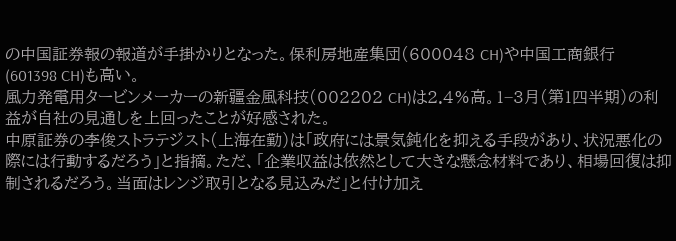の中国証券報の報道が手掛かりとなった。保利房地産集団(600048 CH)や中国工商銀行(601398 CH)も高い。
風力発電用タービンメーカーの新疆金風科技(002202 CH)は2.4%高。1−3月(第1四半期)の利益が自社の見通しを上回ったことが好感された。
中原証券の李俊ストラテジスト(上海在勤)は「政府には景気鈍化を抑える手段があり、状況悪化の際には行動するだろう」と指摘。ただ、「企業収益は依然として大きな懸念材料であり、相場回復は抑制されるだろう。当面はレンジ取引となる見込みだ」と付け加え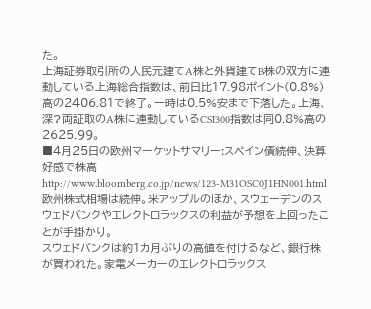た。
上海証券取引所の人民元建てA株と外貨建てB株の双方に連動している上海総合指数は、前日比17.98ポイント(0.8%)高の2406.81で終了。一時は0.5%安まで下落した。上海、深?両証取のA株に連動しているCSI300指数は同0.8%高の2625.99。
■4月25日の欧州マーケットサマリー:スペイン債続伸、決算好感で株高
http://www.bloomberg.co.jp/news/123-M31OSC0J1HN001.html
欧州株式相場は続伸。米アップルのほか、スウェーデンのスウェドバンクやエレクトロラックスの利益が予想を上回ったことが手掛かり。
スウェドバンクは約1カ月ぶりの高値を付けるなど、銀行株が買われた。家電メーカーのエレクトロラックス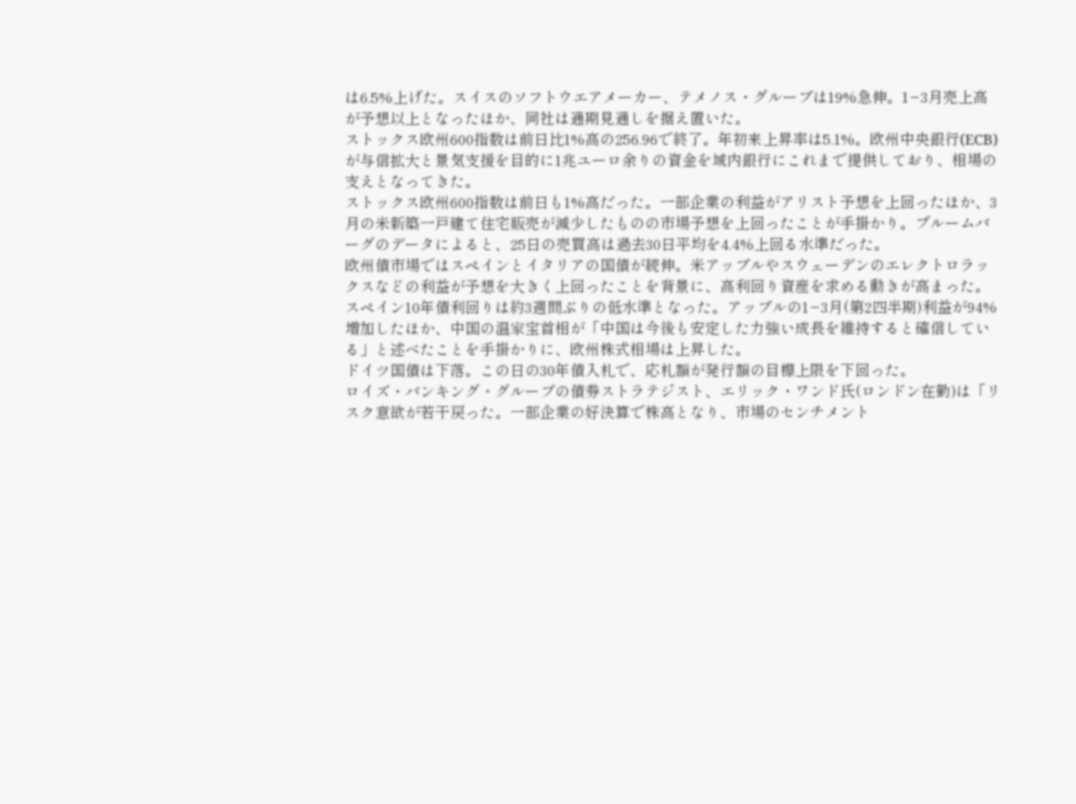は6.5%上げた。スイスのソフトウエアメーカー、テメノス・グループは19%急伸。1−3月売上高が予想以上となったほか、同社は通期見通しを据え置いた。
ストックス欧州600指数は前日比1%高の256.96で終了。年初来上昇率は5.1%。欧州中央銀行(ECB)が与信拡大と景気支援を目的に1兆ユーロ余りの資金を域内銀行にこれまで提供しており、相場の支えとなってきた。
ストックス欧州600指数は前日も1%高だった。一部企業の利益がアリスト予想を上回ったほか、3月の米新築一戸建て住宅販売が減少したものの市場予想を上回ったことが手掛かり。ブルームバーグのデータによると、25日の売買高は過去30日平均を4.4%上回る水準だった。
欧州債市場ではスペインとイタリアの国債が続伸。米アップルやスウェーデンのエレクトロラックスなどの利益が予想を大きく上回ったことを背景に、高利回り資産を求める動きが高まった。
スペイン10年債利回りは約3週間ぶりの低水準となった。アップルの1−3月(第2四半期)利益が94%増加したほか、中国の温家宝首相が「中国は今後も安定した力強い成長を維持すると確信している」と述べたことを手掛かりに、欧州株式相場は上昇した。
ドイツ国債は下落。この日の30年債入札で、応札額が発行額の目標上限を下回った。
ロイズ・バンキング・グループの債券ストラテジスト、エリック・ワンド氏(ロンドン在勤)は「リスク意欲が若干戻った。一部企業の好決算で株高となり、市場のセンチメント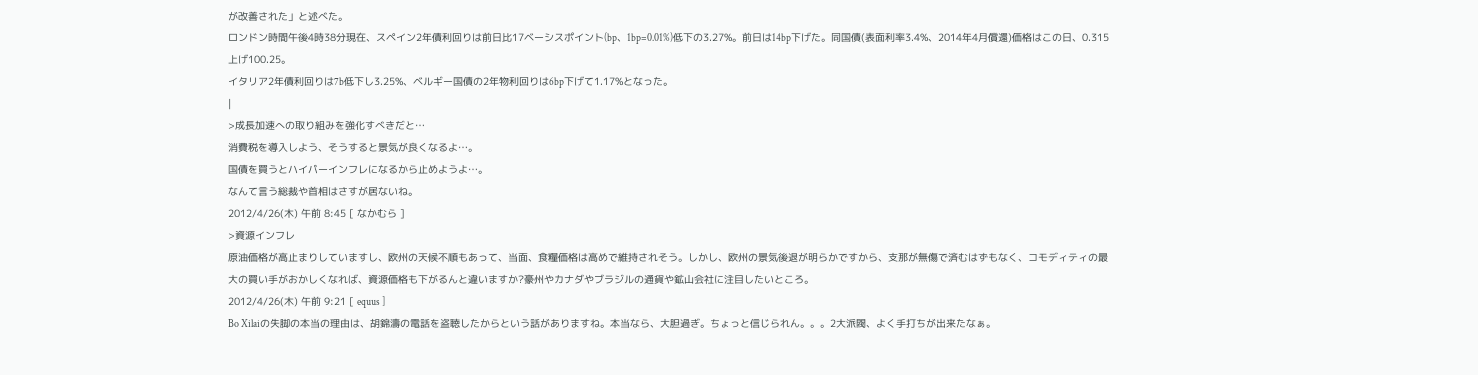が改善された」と述べた。
ロンドン時間午後4時38分現在、スペイン2年債利回りは前日比17ベーシスポイント(bp、1bp=0.01%)低下の3.27%。前日は14bp下げた。同国債(表面利率3.4%、2014年4月償還)価格はこの日、0.315上げ100.25。
イタリア2年債利回りは7b低下し3.25%、ベルギー国債の2年物利回りは6bp下げて1.17%となった。
|
>成長加速への取り組みを強化すべきだと…
消費税を導入しよう、そうすると景気が良くなるよ…。
国債を買うとハイパーインフレになるから止めようよ…。
なんて言う総裁や首相はさすが居ないね。
2012/4/26(木) 午前 8:45 [ なかむら ]
>資源インフレ
原油価格が高止まりしていますし、欧州の天候不順もあって、当面、食糧価格は高めで維持されそう。しかし、欧州の景気後退が明らかですから、支那が無傷で済むはずもなく、コモディティの最大の買い手がおかしくなれば、資源価格も下がるんと違いますか?豪州やカナダやブラジルの通貨や鉱山会社に注目したいところ。
2012/4/26(木) 午前 9:21 [ equus ]
Bo Xilaiの失脚の本当の理由は、胡錦濤の電話を盗聴したからという話がありますね。本当なら、大胆過ぎ。ちょっと信じられん。。。2大派閥、よく手打ちが出来たなぁ。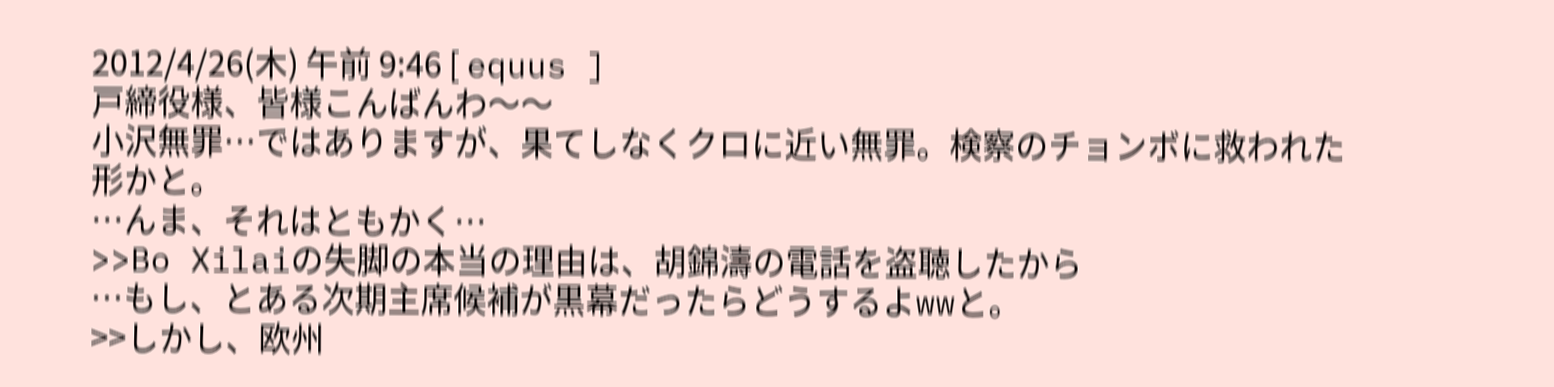2012/4/26(木) 午前 9:46 [ equus ]
戸締役様、皆様こんばんわ〜〜
小沢無罪…ではありますが、果てしなくクロに近い無罪。検察のチョンボに救われた形かと。
…んま、それはともかく…
>>Bo Xilaiの失脚の本当の理由は、胡錦濤の電話を盗聴したから
…もし、とある次期主席候補が黒幕だったらどうするよwwと。
>>しかし、欧州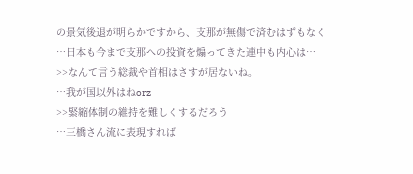の景気後退が明らかですから、支那が無傷で済むはずもなく
…日本も今まで支那への投資を煽ってきた連中も内心は…
>>なんて言う総裁や首相はさすが居ないね。
…我が国以外はねorz
>>緊縮体制の維持を難しくするだろう
…三橋さん流に表現すれば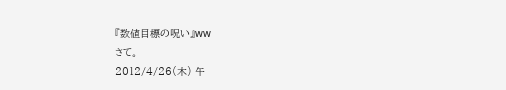『数値目標の呪い』ww
さて。
2012/4/26(木) 午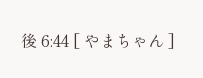後 6:44 [ やまちゃん ]